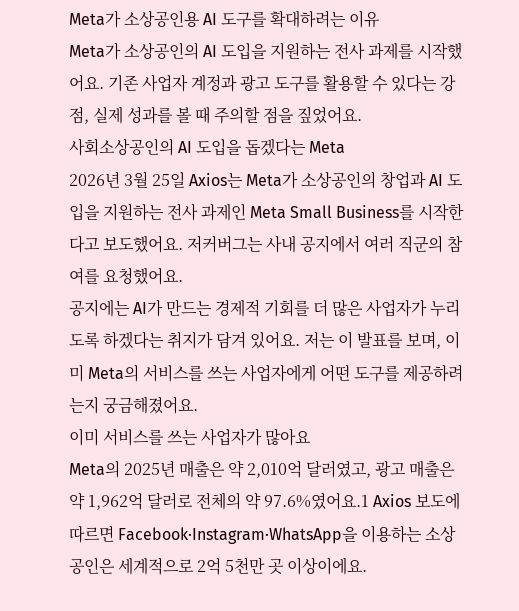Meta가 소상공인용 AI 도구를 확대하려는 이유
Meta가 소상공인의 AI 도입을 지원하는 전사 과제를 시작했어요. 기존 사업자 계정과 광고 도구를 활용할 수 있다는 강점, 실제 성과를 볼 때 주의할 점을 짚었어요.
사회소상공인의 AI 도입을 돕겠다는 Meta
2026년 3월 25일 Axios는 Meta가 소상공인의 창업과 AI 도입을 지원하는 전사 과제인 Meta Small Business를 시작한다고 보도했어요. 저커버그는 사내 공지에서 여러 직군의 참여를 요청했어요.
공지에는 AI가 만드는 경제적 기회를 더 많은 사업자가 누리도록 하겠다는 취지가 담겨 있어요. 저는 이 발표를 보며, 이미 Meta의 서비스를 쓰는 사업자에게 어떤 도구를 제공하려는지 궁금해졌어요.
이미 서비스를 쓰는 사업자가 많아요
Meta의 2025년 매출은 약 2,010억 달러였고, 광고 매출은 약 1,962억 달러로 전체의 약 97.6%였어요.1 Axios 보도에 따르면 Facebook·Instagram·WhatsApp을 이용하는 소상공인은 세계적으로 2억 5천만 곳 이상이에요.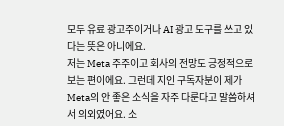모두 유료 광고주이거나 AI 광고 도구를 쓰고 있다는 뜻은 아니에요.
저는 Meta 주주이고 회사의 전망도 긍정적으로 보는 편이에요. 그런데 지인 구독자분이 제가 Meta의 안 좋은 소식을 자주 다룬다고 말씀하셔서 의외였어요. 소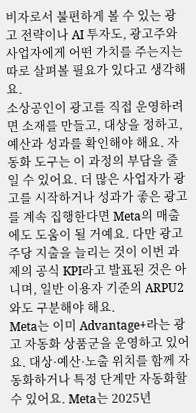비자로서 불편하게 볼 수 있는 광고 전략이나 AI 투자도, 광고주와 사업자에게 어떤 가치를 주는지는 따로 살펴볼 필요가 있다고 생각해요.
소상공인이 광고를 직접 운영하려면 소재를 만들고, 대상을 정하고, 예산과 성과를 확인해야 해요. 자동화 도구는 이 과정의 부담을 줄일 수 있어요. 더 많은 사업자가 광고를 시작하거나 성과가 좋은 광고를 계속 집행한다면 Meta의 매출에도 도움이 될 거예요. 다만 광고주당 지출을 늘리는 것이 이번 과제의 공식 KPI라고 발표된 것은 아니며, 일반 이용자 기준의 ARPU2와도 구분해야 해요.
Meta는 이미 Advantage+라는 광고 자동화 상품군을 운영하고 있어요. 대상·예산·노출 위치를 함께 자동화하거나 특정 단계만 자동화할 수 있어요. Meta는 2025년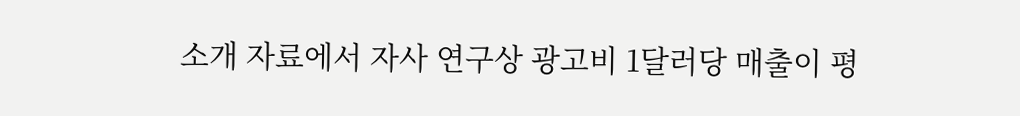소개 자료에서 자사 연구상 광고비 1달러당 매출이 평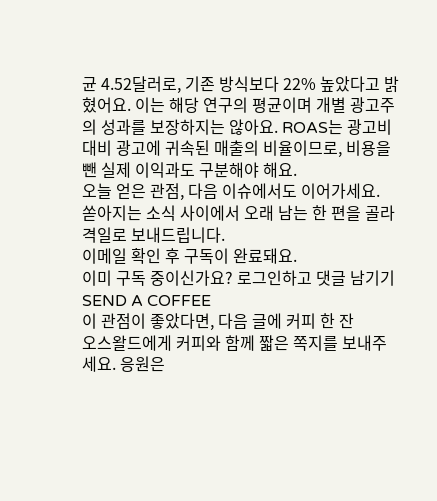균 4.52달러로, 기존 방식보다 22% 높았다고 밝혔어요. 이는 해당 연구의 평균이며 개별 광고주의 성과를 보장하지는 않아요. ROAS는 광고비 대비 광고에 귀속된 매출의 비율이므로, 비용을 뺀 실제 이익과도 구분해야 해요.
오늘 얻은 관점, 다음 이슈에서도 이어가세요.
쏟아지는 소식 사이에서 오래 남는 한 편을 골라 격일로 보내드립니다.
이메일 확인 후 구독이 완료돼요.
이미 구독 중이신가요? 로그인하고 댓글 남기기
SEND A COFFEE
이 관점이 좋았다면, 다음 글에 커피 한 잔
오스왈드에게 커피와 함께 짧은 쪽지를 보내주세요. 응원은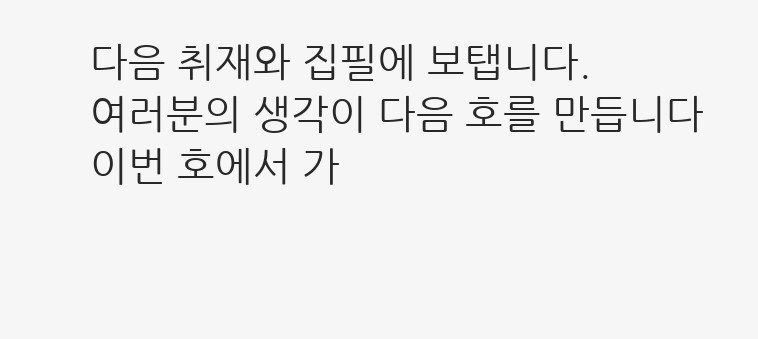다음 취재와 집필에 보탭니다.
여러분의 생각이 다음 호를 만듭니다
이번 호에서 가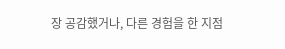장 공감했거나, 다른 경험을 한 지점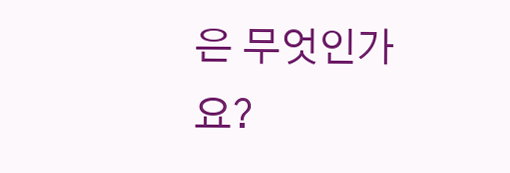은 무엇인가요?